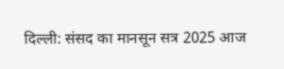दिल्ली: संसद का मानसून सत्र 2025 आज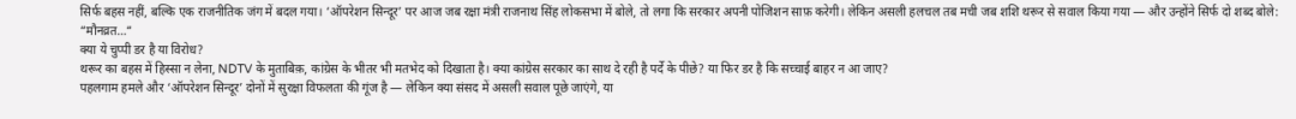सिर्फ बहस नहीं, बल्कि एक राजनीतिक जंग में बदल गया। ‘ऑपरेशन सिन्दूर’ पर आज जब रक्षा मंत्री राजनाथ सिंह लोकसभा में बोले, तो लगा कि सरकार अपनी पोजिशन साफ़ करेगी। लेकिन असली हलचल तब मची जब शशि थरूर से सवाल किया गया — और उन्होंने सिर्फ दो शब्द बोले: “मौनव्रत…“
क्या ये चुप्पी डर है या विरोध?
थरूर का बहस में हिस्सा न लेना, NDTV के मुताबिक़, कांग्रेस के भीतर भी मतभेद को दिखाता है। क्या कांग्रेस सरकार का साथ दे रही है पर्दे के पीछे? या फिर डर है कि सच्चाई बाहर न आ जाए?
पहलगाम हमले और ‘ऑपरेशन सिन्दूर’ दोनों में सुरक्षा विफलता की गूंज है — लेकिन क्या संसद में असली सवाल पूछे जाएंगे, या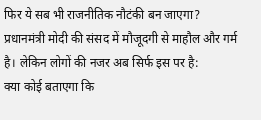फिर ये सब भी राजनीतिक नौटंकी बन जाएगा?
प्रधानमंत्री मोदी की संसद में मौजूदगी से माहौल और गर्म है। लेकिन लोगों की नजर अब सिर्फ इस पर है:
क्या कोई बताएगा कि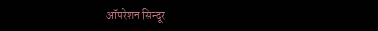ऑपरेशन सिन्दूर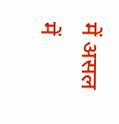में असल में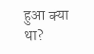हुआ क्या था?